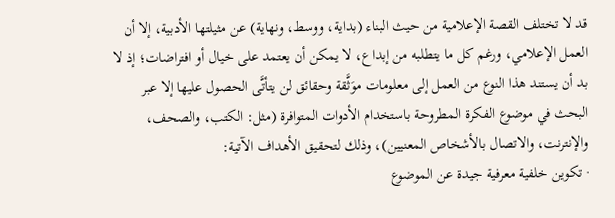قد لا تختلف القصة الإعلامية من حيث البناء (بداية، ووسط، ونهاية) عن مثيلتها الأدبية، إلا أن العمل الإعلامي، ورغم كل ما يتطلبه من إبداع، لا يمكن أن يعتمد على خيال أو افتراضات؛ إذ لا بد أن يستند هذا النوع من العمل إلى معلومات موَثَّقة وحقائق لن يتأتَّى الحصول عليها إلا عبر البحث في موضوع الفكرة المطروحة باستخدام الأدوات المتوافرة (مثل: الكتب، والصحف، والإنترنت، والاتصال بالأشخاص المعنيين)، وذلك لتحقيق الأهداف الآتية:
· تكوين خلفية معرفية جيدة عن الموضوع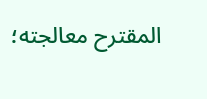المقترح معالجته؛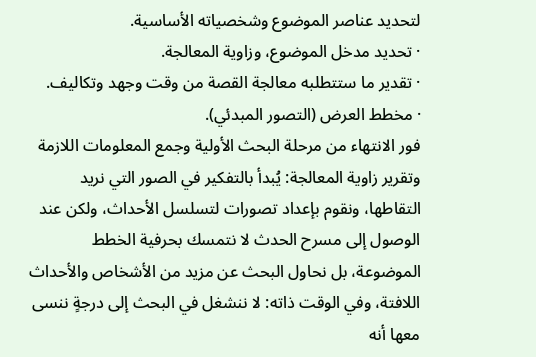لتحديد عناصر الموضوع وشخصياته الأساسية.
· تحديد مدخل الموضوع، وزاوية المعالجة.
· تقدير ما ستتطلبه معالجة القصة من وقت وجهد وتكاليف.
· مخطط العرض (التصور المبدئي).
فور الانتهاء من مرحلة البحث الأولية وجمع المعلومات اللازمة وتقرير زاوية المعالجة: يُبدأ بالتفكير في الصور التي نريد التقاطها، ونقوم بإعداد تصورات لتسلسل الأحداث، ولكن عند الوصول إلى مسرح الحدث لا نتمسك بحرفية الخطط الموضوعة، بل نحاول البحث عن مزيد من الأشخاص والأحداث اللافتة، وفي الوقت ذاته: لا ننشغل في البحث إلى درجةٍ ننسى معها أنه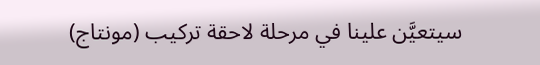سيتعيَّن علينا في مرحلة لاحقة تركيب (مونتاج)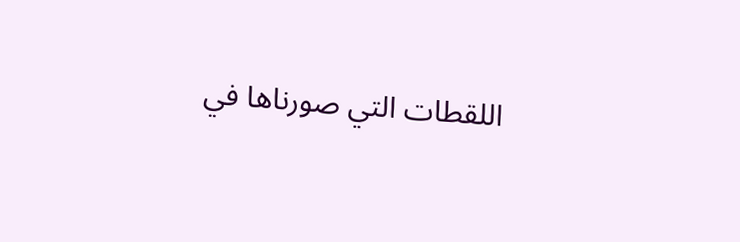اللقطات التي صورناها في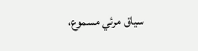سياق مرئي مسموع،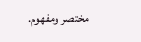مختصر ومفهوم.